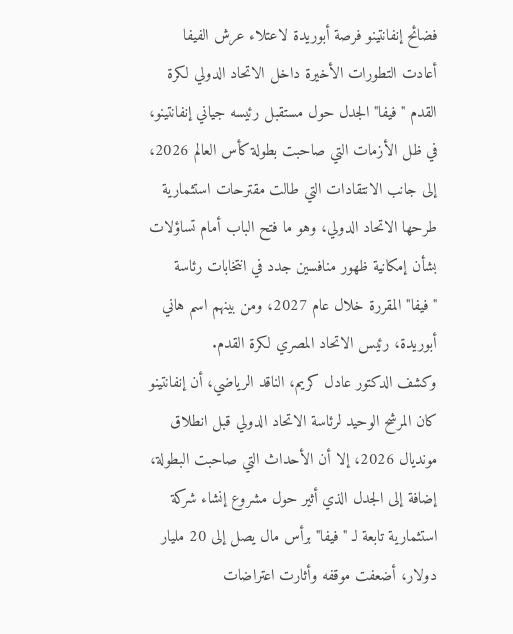فضائح إنفانتينو فرصة أبوريدة لاعتلاء عرش الفيفا
أعادت التطورات الأخيرة داخل الاتحاد الدولي لكرة القدم "فيفا" الجدل حول مستقبل رئيسه جياني إنفانتينو، في ظل الأزمات التي صاحبت بطولة كأس العالم 2026، إلى جانب الانتقادات التي طالت مقترحات استثمارية طرحها الاتحاد الدولي، وهو ما فتح الباب أمام تساؤلات بشأن إمكانية ظهور منافسين جدد في انتخابات رئاسة "فيفا" المقررة خلال عام 2027، ومن بينهم اسم هاني أبوريدة، رئيس الاتحاد المصري لكرة القدم.
وكشف الدكتور عادل كريم، الناقد الرياضي، أن إنفانتينو كان المرشح الوحيد لرئاسة الاتحاد الدولي قبل انطلاق مونديال 2026، إلا أن الأحداث التي صاحبت البطولة، إضافة إلى الجدل الذي أثير حول مشروع إنشاء شركة استثمارية تابعة لـ "فيفا" برأس مال يصل إلى 20 مليار دولار، أضعفت موقفه وأثارت اعتراضات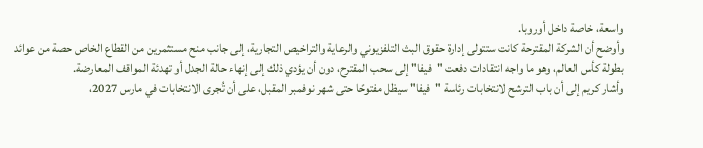واسعة، خاصة داخل أوروبا.
وأوضح أن الشركة المقترحة كانت ستتولى إدارة حقوق البث التلفزيوني والرعاية والتراخيص التجارية، إلى جانب منح مستثمرين من القطاع الخاص حصة من عوائد بطولة كأس العالم، وهو ما واجه انتقادات دفعت "فيفا" إلى سحب المقترح، دون أن يؤدي ذلك إلى إنهاء حالة الجدل أو تهدئة المواقف المعارضة.
وأشار كريم إلى أن باب الترشح لانتخابات رئاسة "فيفا" سيظل مفتوحًا حتى شهر نوفمبر المقبل، على أن تُجرى الانتخابات في مارس 2027،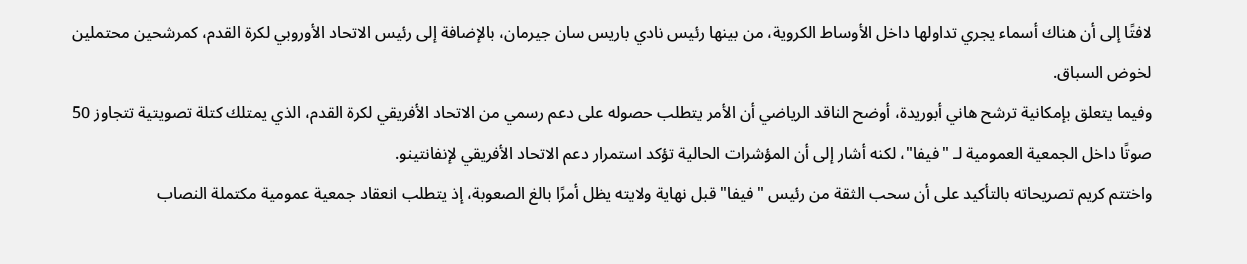لافتًا إلى أن هناك أسماء يجري تداولها داخل الأوساط الكروية، من بينها رئيس نادي باريس سان جيرمان، بالإضافة إلى رئيس الاتحاد الأوروبي لكرة القدم، كمرشحين محتملين لخوض السباق.
وفيما يتعلق بإمكانية ترشح هاني أبوريدة، أوضح الناقد الرياضي أن الأمر يتطلب حصوله على دعم رسمي من الاتحاد الأفريقي لكرة القدم، الذي يمتلك كتلة تصويتية تتجاوز 50 صوتًا داخل الجمعية العمومية لـ "فيفا"، لكنه أشار إلى أن المؤشرات الحالية تؤكد استمرار دعم الاتحاد الأفريقي لإنفانتينو.
واختتم كريم تصريحاته بالتأكيد على أن سحب الثقة من رئيس "فيفا" قبل نهاية ولايته يظل أمرًا بالغ الصعوبة، إذ يتطلب انعقاد جمعية عمومية مكتملة النصاب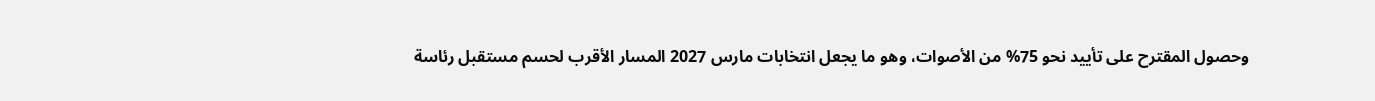وحصول المقترح على تأييد نحو 75% من الأصوات، وهو ما يجعل انتخابات مارس 2027 المسار الأقرب لحسم مستقبل رئاسة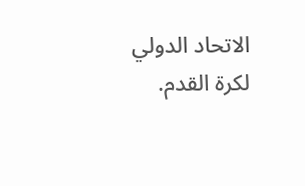الاتحاد الدولي لكرة القدم.